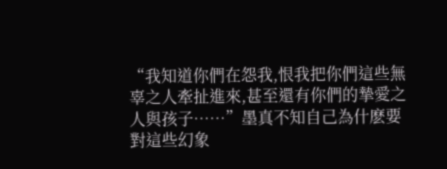“我知道你們在怨我,恨我把你們這些無辜之人牽扯進來,甚至還有你們的摯愛之人與孩子……”墨真不知自己為什麽要對這些幻象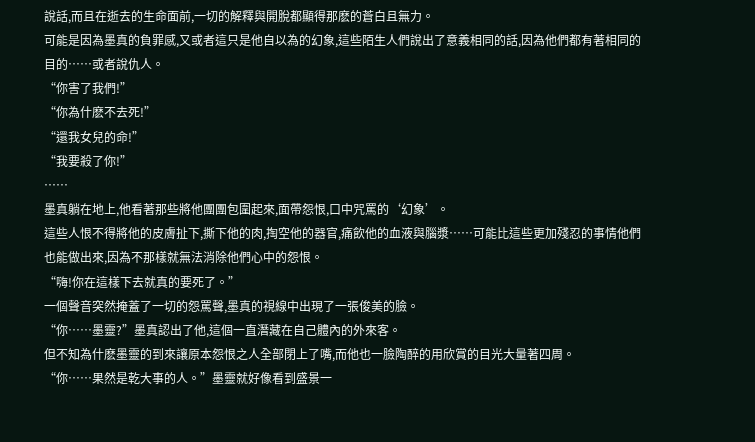說話,而且在逝去的生命面前,一切的解釋與開脫都顯得那麽的蒼白且無力。
可能是因為墨真的負罪感,又或者這只是他自以為的幻象,這些陌生人們說出了意義相同的話,因為他們都有著相同的目的……或者說仇人。
“你害了我們!”
“你為什麽不去死!”
“還我女兒的命!”
“我要殺了你!”
……
墨真躺在地上,他看著那些將他團團包圍起來,面帶怨恨,口中咒罵的‘幻象’。
這些人恨不得將他的皮膚扯下,撕下他的肉,掏空他的器官,痛飲他的血液與腦漿……可能比這些更加殘忍的事情他們也能做出來,因為不那樣就無法消除他們心中的怨恨。
“嗨!你在這樣下去就真的要死了。”
一個聲音突然掩蓋了一切的怨罵聲,墨真的視線中出現了一張俊美的臉。
“你……墨靈?”墨真認出了他,這個一直潛藏在自己體內的外來客。
但不知為什麽墨靈的到來讓原本怨恨之人全部閉上了嘴,而他也一臉陶醉的用欣賞的目光大量著四周。
“你……果然是乾大事的人。”墨靈就好像看到盛景一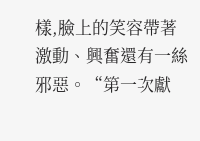樣,臉上的笑容帶著激動、興奮還有一絲邪惡。“第一次獻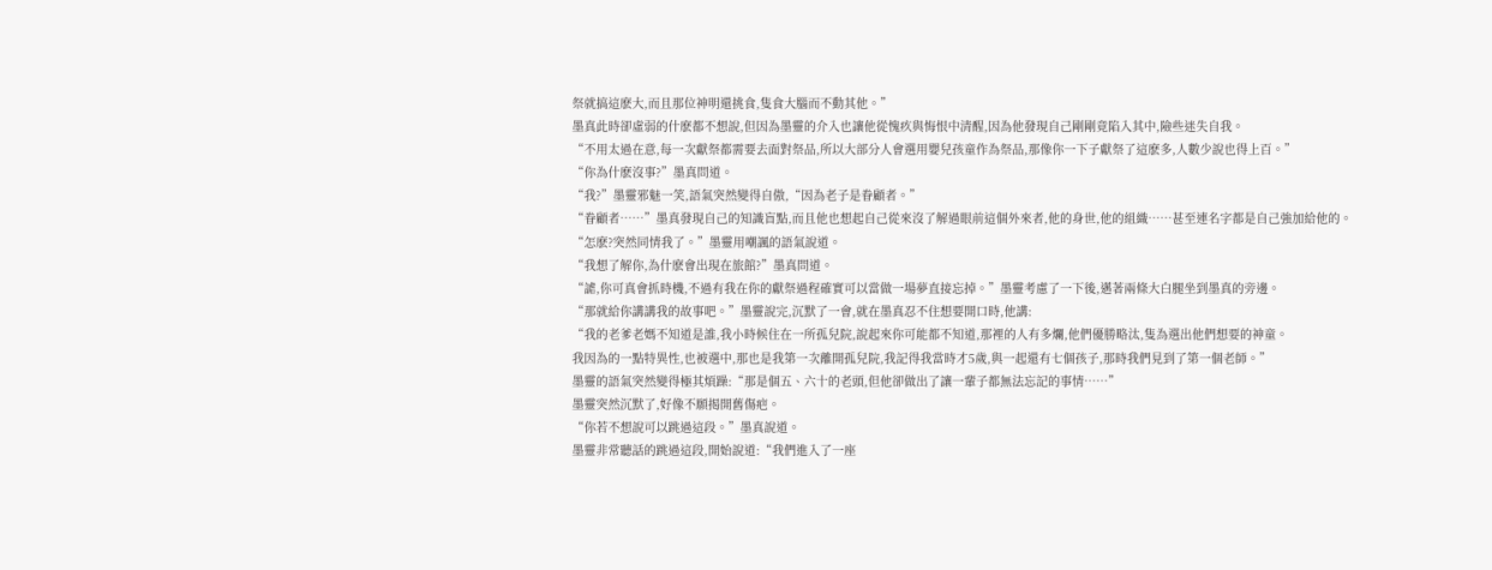祭就搞這麽大,而且那位神明還挑食,隻食大腦而不動其他。”
墨真此時卻虛弱的什麽都不想說,但因為墨靈的介入也讓他從愧疚與悔恨中清醒,因為他發現自己剛剛竟陷入其中,險些迷失自我。
“不用太過在意,每一次獻祭都需要去面對祭品,所以大部分人會選用嬰兒孩童作為祭品,那像你一下子獻祭了這麽多,人數少說也得上百。”
“你為什麽沒事?”墨真問道。
“我?”墨靈邪魅一笑,語氣突然變得自傲,“因為老子是眷顧者。”
“眷顧者……”墨真發現自己的知識盲點,而且他也想起自己從來沒了解過眼前這個外來者,他的身世,他的組織……甚至連名字都是自己強加給他的。
“怎麽?突然同情我了。”墨靈用嘲諷的語氣說道。
“我想了解你,為什麽會出現在旅館?”墨真問道。
“謔,你可真會抓時機,不過有我在你的獻祭過程確實可以當做一場夢直接忘掉。”墨靈考慮了一下後,邁著兩條大白腿坐到墨真的旁邊。
“那就給你講講我的故事吧。”墨靈說完,沉默了一會,就在墨真忍不住想要開口時,他講:
“我的老爹老媽不知道是誰,我小時候住在一所孤兒院,說起來你可能都不知道,那裡的人有多爛,他們優勝略汰,隻為選出他們想要的神童。
我因為的一點特異性,也被選中,那也是我第一次離開孤兒院,我記得我當時才5歲,與一起還有七個孩子,那時我們見到了第一個老師。”
墨靈的語氣突然變得極其煩躁:“那是個五、六十的老頭,但他卻做出了讓一輩子都無法忘記的事情……”
墨靈突然沉默了,好像不願揭開舊傷疤。
“你若不想說可以跳過這段。”墨真說道。
墨靈非常聽話的跳過這段,開始說道:“我們進入了一座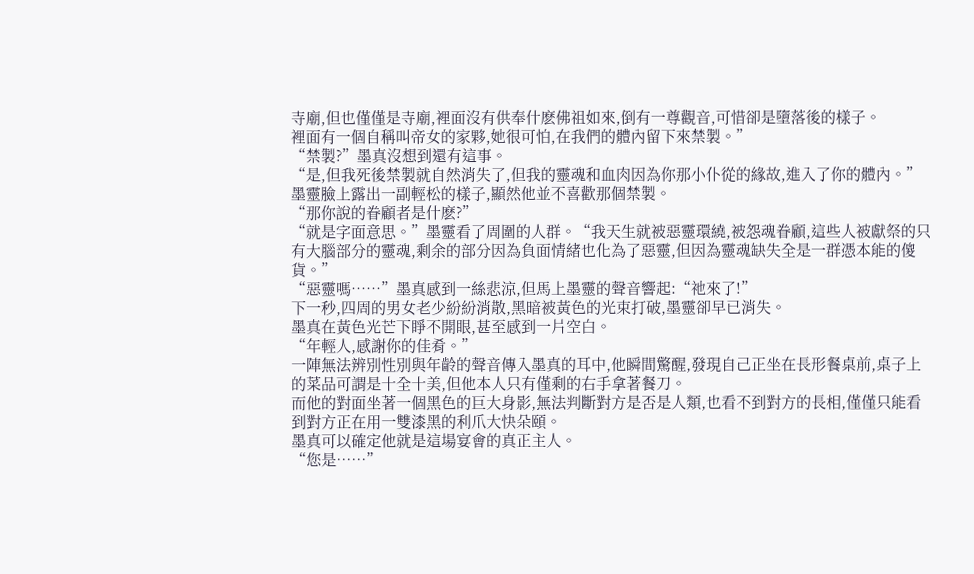寺廟,但也僅僅是寺廟,裡面沒有供奉什麽佛祖如來,倒有一尊觀音,可惜卻是墮落後的樣子。
裡面有一個自稱叫帝女的家夥,她很可怕,在我們的體內留下來禁製。”
“禁製?”墨真沒想到還有這事。
“是,但我死後禁製就自然消失了,但我的靈魂和血肉因為你那小仆從的緣故,進入了你的體內。”墨靈臉上露出一副輕松的樣子,顯然他並不喜歡那個禁製。
“那你說的眷顧者是什麽?”
“就是字面意思。”墨靈看了周圍的人群。“我天生就被惡靈環繞,被怨魂眷顧,這些人被獻祭的只有大腦部分的靈魂,剩余的部分因為負面情緒也化為了惡靈,但因為靈魂缺失全是一群憑本能的傻貨。”
“惡靈嗎……”墨真感到一絲悲涼,但馬上墨靈的聲音響起:“祂來了!”
下一秒,四周的男女老少紛紛消散,黑暗被黃色的光束打破,墨靈卻早已消失。
墨真在黃色光芒下睜不開眼,甚至感到一片空白。
“年輕人,感謝你的佳肴。”
一陣無法辨別性別與年齡的聲音傳入墨真的耳中,他瞬間驚醒,發現自己正坐在長形餐桌前,桌子上的菜品可謂是十全十美,但他本人只有僅剩的右手拿著餐刀。
而他的對面坐著一個黑色的巨大身影,無法判斷對方是否是人類,也看不到對方的長相,僅僅只能看到對方正在用一雙漆黑的利爪大快朵頤。
墨真可以確定他就是這場宴會的真正主人。
“您是……”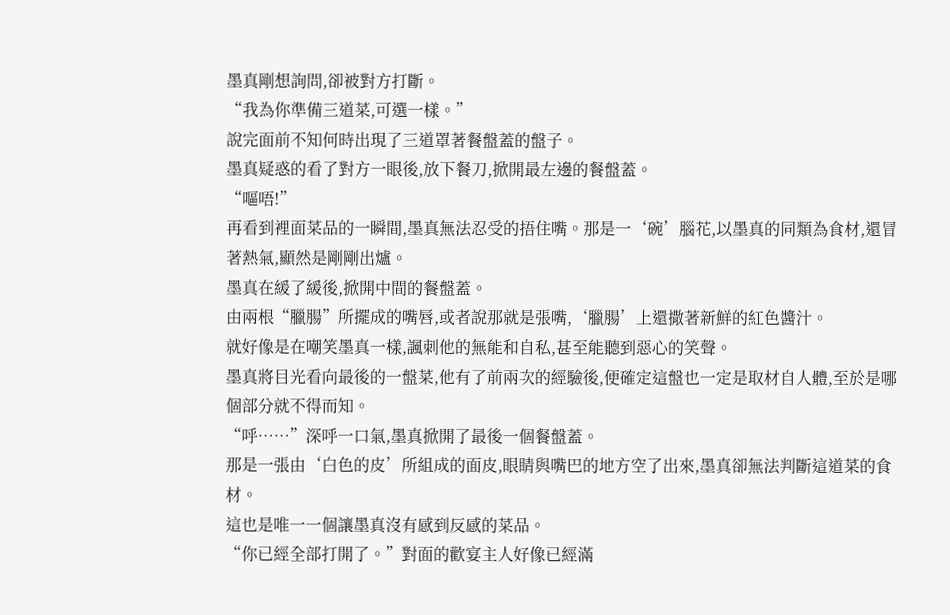墨真剛想詢問,卻被對方打斷。
“我為你準備三道菜,可選一樣。”
說完面前不知何時出現了三道罩著餐盤蓋的盤子。
墨真疑惑的看了對方一眼後,放下餐刀,掀開最左邊的餐盤蓋。
“嘔唔!”
再看到裡面菜品的一瞬間,墨真無法忍受的捂住嘴。那是一‘碗’腦花,以墨真的同類為食材,還冒著熱氣,顯然是剛剛出爐。
墨真在緩了緩後,掀開中間的餐盤蓋。
由兩根“臘腸”所擺成的嘴唇,或者說那就是張嘴,‘臘腸’上還撒著新鮮的紅色醬汁。
就好像是在嘲笑墨真一樣,諷刺他的無能和自私,甚至能聽到惡心的笑聲。
墨真將目光看向最後的一盤菜,他有了前兩次的經驗後,便確定這盤也一定是取材自人體,至於是哪個部分就不得而知。
“呼……”深呼一口氣,墨真掀開了最後一個餐盤蓋。
那是一張由‘白色的皮’所組成的面皮,眼睛與嘴巴的地方空了出來,墨真卻無法判斷這道菜的食材。
這也是唯一一個讓墨真沒有感到反感的菜品。
“你已經全部打開了。”對面的歡宴主人好像已經滿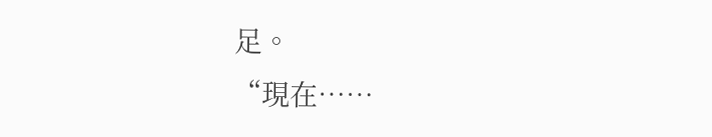足。
“現在……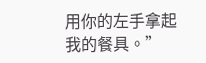用你的左手拿起我的餐具。”